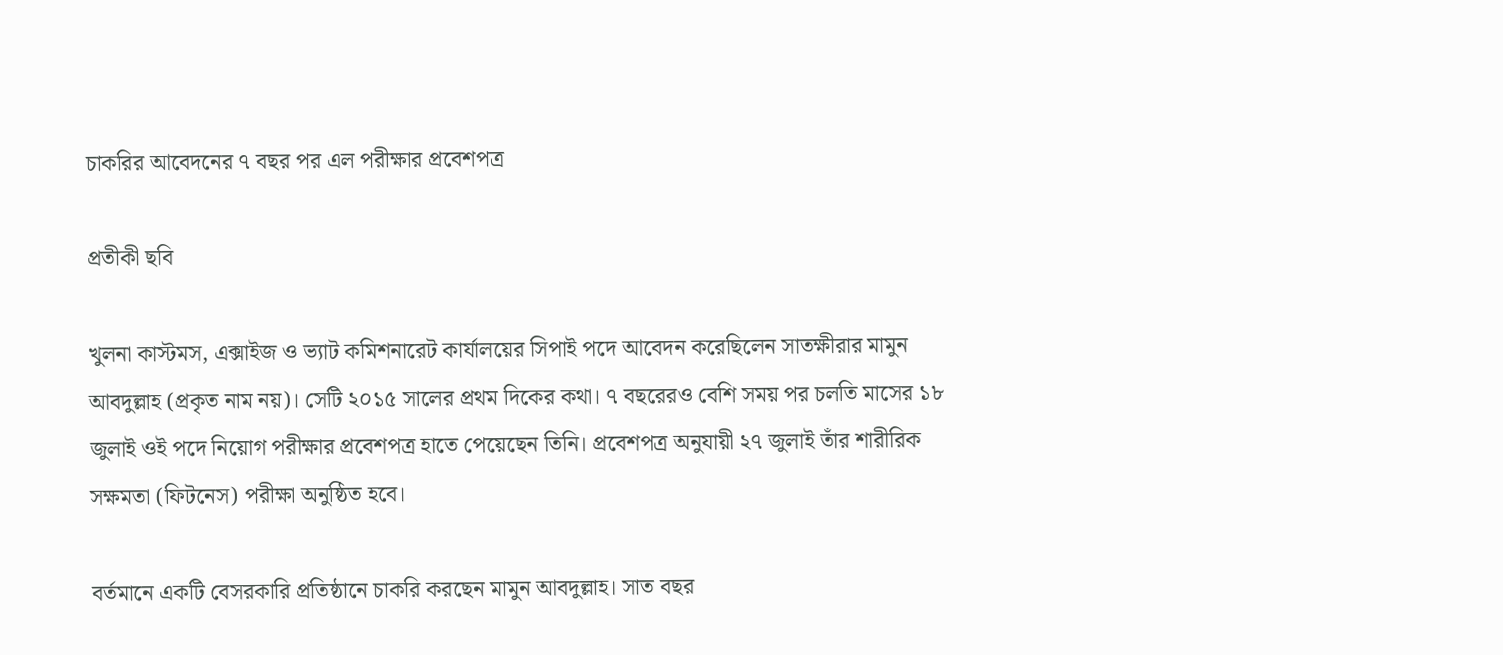চাকরির আবেদনের ৭ বছর পর এল পরীক্ষার প্রবেশপত্র

প্রতীকী ছবি

খুলনা কাস্টমস, এক্সাইজ ও ভ্যাট কমিশনারেট কার্যালয়ের সিপাই পদে আবেদন করেছিলেন সাতক্ষীরার মামুন আবদুল্লাহ (প্রকৃত নাম নয়)। সেটি ২০১৫ সালের প্রথম দিকের কথা। ৭ বছরেরও বেশি সময় পর চলতি মাসের ১৮ জুলাই ওই পদে নিয়োগ পরীক্ষার প্রবেশপত্র হাতে পেয়েছেন তিনি। প্রবেশপত্র অনুযায়ী ২৭ জুলাই তাঁর শারীরিক সক্ষমতা (ফিটনেস) পরীক্ষা অনুষ্ঠিত হবে।

বর্তমানে একটি বেসরকারি প্রতিষ্ঠানে চাকরি করছেন মামুন আবদুল্লাহ। সাত বছর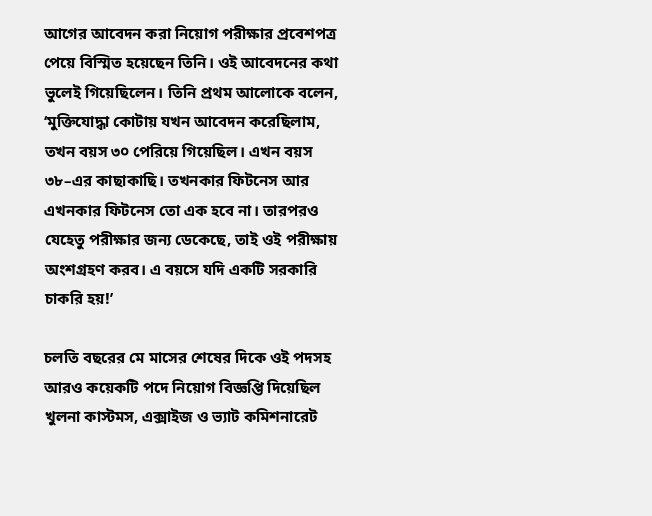আগের আবেদন করা নিয়োগ পরীক্ষার প্রবেশপত্র পেয়ে বিস্মিত হয়েছেন তিনি। ওই আবেদনের কথা ভুলেই গিয়েছিলেন। তিনি প্রথম আলোকে বলেন, ‘মুক্তিযোদ্ধা কোটায় যখন আবেদন করেছিলাম, তখন বয়স ৩০ পেরিয়ে গিয়েছিল। এখন বয়স ৩৮–এর কাছাকাছি। তখনকার ফিটনেস আর এখনকার ফিটনেস তো এক হবে না। তারপরও যেহেতু পরীক্ষার জন্য ডেকেছে, তাই ওই পরীক্ষায় অংশগ্রহণ করব। এ বয়সে যদি একটি সরকারি চাকরি হয়!’

চলতি বছরের মে মাসের শেষের দিকে ওই পদসহ আরও কয়েকটি পদে নিয়োগ বিজ্ঞপ্তি দিয়েছিল খুলনা কাস্টমস, এক্সাইজ ও ভ্যাট কমিশনারেট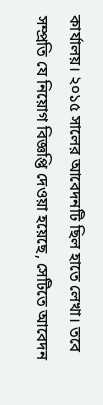কার্যালয়। ২০১৫ সালের আবেদনটি ছিল হাতে লেখা। তবে সম্প্রতি যে নিয়োগ বিজ্ঞপ্তি দেওয়া হয়েছে, সেটিতে আবেদন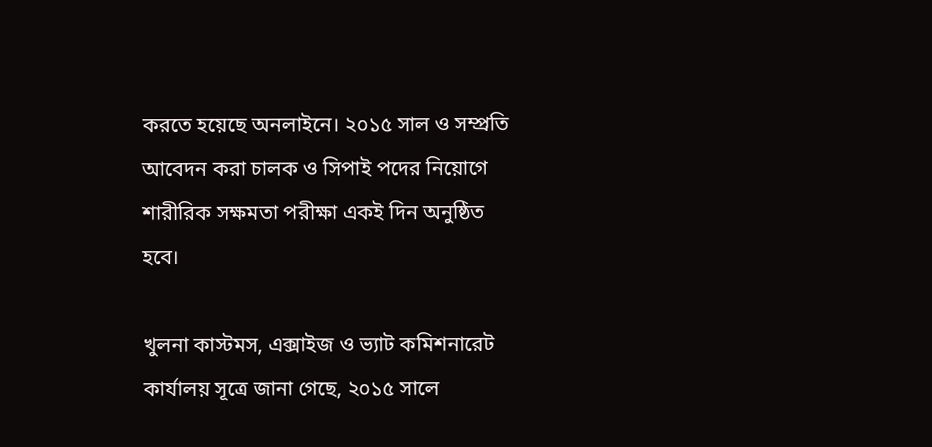করতে হয়েছে অনলাইনে। ২০১৫ সাল ও সম্প্রতি আবেদন করা চালক ও সিপাই পদের নিয়োগে শারীরিক সক্ষমতা পরীক্ষা একই দিন অনুষ্ঠিত হবে।

খুলনা কাস্টমস, এক্সাইজ ও ভ্যাট কমিশনারেট কার্যালয় সূত্রে জানা গেছে, ২০১৫ সালে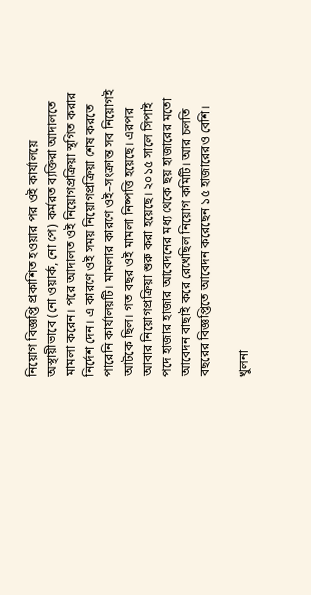নিয়োগ বিজ্ঞপ্তি প্রকাশিত হওয়ার পর ওই কার্যালয়ে অস্থায়ীভাবে (নো ওয়ার্ক, নো পে) কর্মরত ব্যক্তিরা আদালতে মামলা করেন। পরে আদালত ওই নিয়োগপ্রক্রিয়া স্থগিত করার নির্দেশ দেন। এ কারণে ওই সময় নিয়োগপ্রক্রিয়া শেষ করতে পারেনি কার্যালয়টি। মামলার কারণে ওই–সংক্রান্ত সব নিয়োগই আটকে ছিল। গত বছর ওই মামলা নিষ্পত্তি হয়েছে। এরপর আবার নিয়োগপ্রক্রিয়া শুরু করা হয়েছে। ২০১৫ সালে সিপাই পদে হাজার হাজার আবেদনের মধ্য থেকে ছয় হাজারের মতো আবেদন বাছাই করে রেখেছিল নিয়োগ কমিটি। আর চলতি বছরের বিজ্ঞপ্তিতে আবেদন করেছেন ১৫ হাজারেরও বেশি।

খুলনা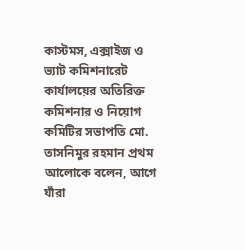কাস্টমস, এক্সাইজ ও ভ্যাট কমিশনারেট কার্যালয়ের অতিরিক্ত কমিশনার ও নিয়োগ কমিটির সভাপতি মো. তাসনিমুর রহমান প্রথম আলোকে বলেন, আগে যাঁরা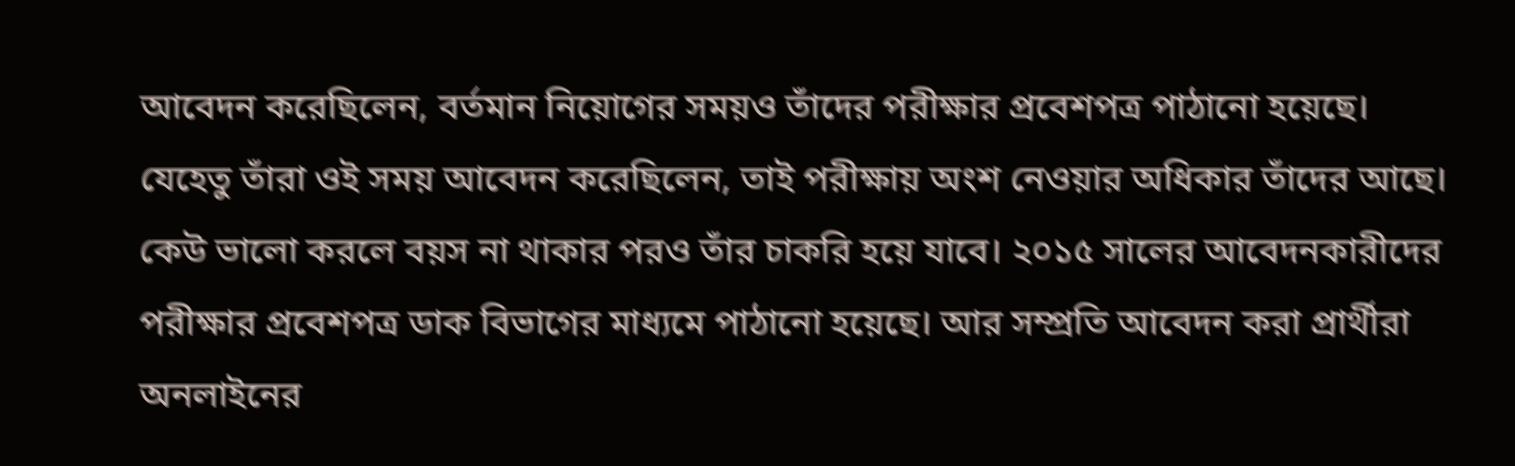আবেদন করেছিলেন, বর্তমান নিয়োগের সময়ও তাঁদের পরীক্ষার প্রবেশপত্র পাঠানো হয়েছে। যেহেতু তাঁরা ওই সময় আবেদন করেছিলেন, তাই পরীক্ষায় অংশ নেওয়ার অধিকার তাঁদের আছে। কেউ ভালো করলে বয়স না থাকার পরও তাঁর চাকরি হয়ে যাবে। ২০১৫ সালের আবেদনকারীদের পরীক্ষার প্রবেশপত্র ডাক বিভাগের মাধ্যমে পাঠানো হয়েছে। আর সম্প্রতি আবেদন করা প্রার্থীরা অনলাইনের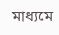মাধ্যমে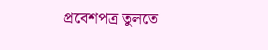প্রবেশপত্র তুলতে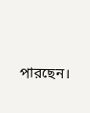পারছেন।